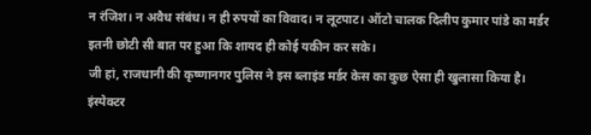न रंजिश। न अवैध संबंध। न ही रुपयों का विवाद। न लूटपाट। ऑटो चालक दिलीप कुमार पांडे का मर्डर इतनी छोटी सी बात पर हुआ कि शायद ही कोई यकीन कर सके।
जी हां, राजधानी की कृष्णानगर पुलिस ने इस ब्लाइंड मर्डर केस का कुछ ऐसा ही खुलासा किया है। इंस्पेक्टर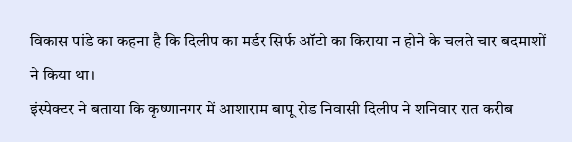विकास पांडे का कहना है कि दिलीप का मर्डर सिर्फ ऑटो का किराया न होने के चलते चार बदमाशों ने किया था।
इंस्पेक्टर ने बताया कि कृष्णानगर में आशाराम बापू रोड निवासी दिलीप ने शनिवार रात करीब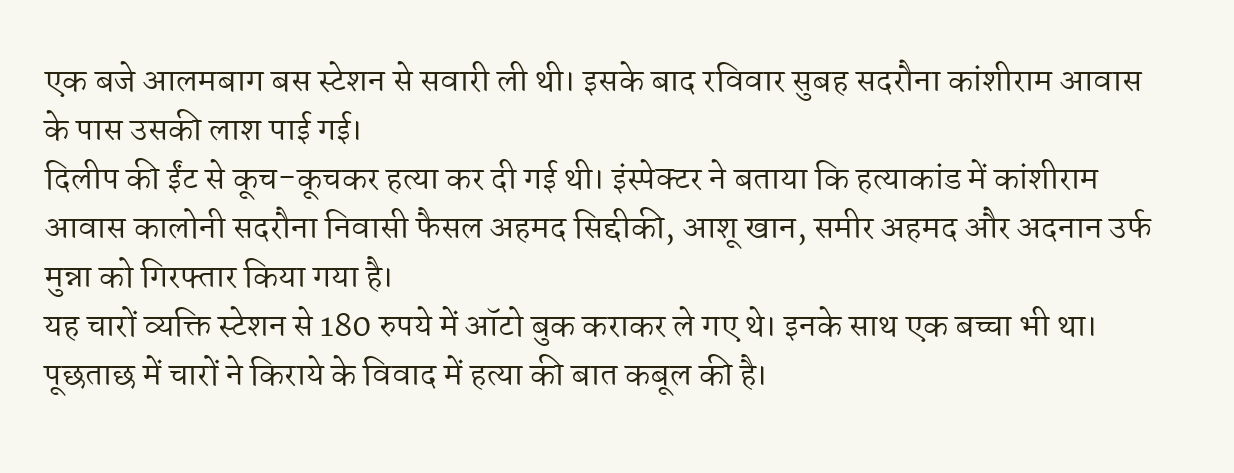एक बजे आलमबाग बस स्टेशन से सवारी ली थी। इसके बाद रविवार सुबह सदरौना कांशीराम आवास के पास उसकी लाश पाई गई।
दिलीप की ईंट से कूच-कूचकर हत्या कर दी गई थी। इंस्पेक्टर ने बताया कि हत्याकांड में कांशीराम आवास कालोनी सदरौना निवासी फैसल अहमद सिद्दीकी, आशू खान, समीर अहमद और अदनान उर्फ मुन्ना को गिरफ्तार किया गया है।
यह चारों व्यक्ति स्टेशन से 180 रुपये में ऑटो बुक कराकर ले गए थे। इनके साथ एक बच्चा भी था। पूछताछ में चारों ने किराये के विवाद में हत्या की बात कबूल की है।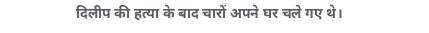दिलीप की हत्या के बाद चारों अपने घर चले गए थे।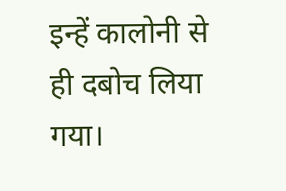इन्हें कालोनी से ही दबोच लिया गया।